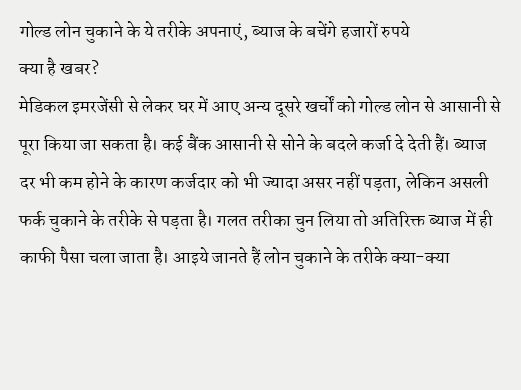गोल्ड लोन चुकाने के ये तरीके अपनाएं, ब्याज के बचेंगे हजारों रुपये
क्या है खबर?
मेडिकल इमरजेंसी से लेकर घर में आए अन्य दूसरे खर्चों को गोल्ड लोन से आसानी से पूरा किया जा सकता है। कई बैंक आसानी से सोने के बदले कर्जा दे देती हैं। ब्याज दर भी कम होने के कारण कर्जदार को भी ज्यादा असर नहीं पड़ता, लेकिन असली फर्क चुकाने के तरीके से पड़ता है। गलत तरीका चुन लिया तो अतिरिक्त ब्याज में ही काफी पैसा चला जाता है। आइये जानते हैं लोन चुकाने के तरीके क्या-क्या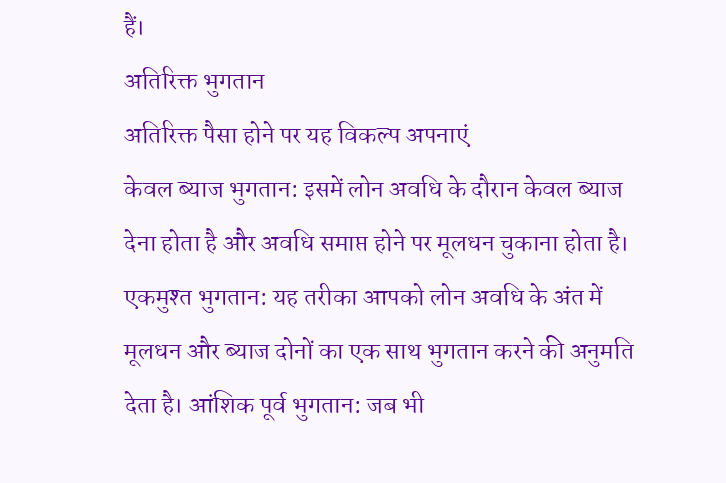हैं।
अतिरिक्त भुगतान
अतिरिक्त पैसा होने पर यह विकल्प अपनाएं
केवल ब्याज भुगतान: इसमें लोन अवधि के दौरान केवल ब्याज देना होता है और अवधि समाप्त होने पर मूलधन चुकाना होता है। एकमुश्त भुगतान: यह तरीका आपको लोन अवधि के अंत में मूलधन और ब्याज दोनों का एक साथ भुगतान करने की अनुमति देता है। आंशिक पूर्व भुगतान: जब भी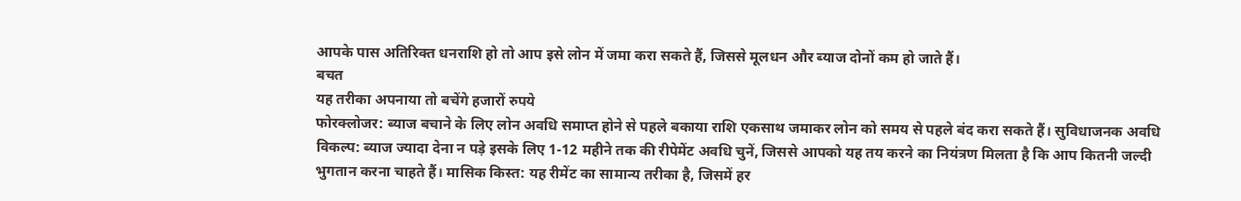आपके पास अतिरिक्त धनराशि हो तो आप इसे लोन में जमा करा सकते हैं, जिससे मूलधन और ब्याज दोनों कम हो जाते हैं।
बचत
यह तरीका अपनाया तो बचेंगे हजारों रुपये
फोरक्लोजर: ब्याज बचाने के लिए लोन अवधि समाप्त होने से पहले बकाया राशि एकसाथ जमाकर लोन को समय से पहले बंद करा सकते हैं। सुविधाजनक अवधि विकल्प: ब्याज ज्यादा देना न पड़े इसके लिए 1-12 महीने तक की रीपेमेंट अवधि चुनें, जिससे आपको यह तय करने का नियंत्रण मिलता है कि आप कितनी जल्दी भुगतान करना चाहते हैं। मासिक किस्त: यह रीमेंट का सामान्य तरीका है, जिसमें हर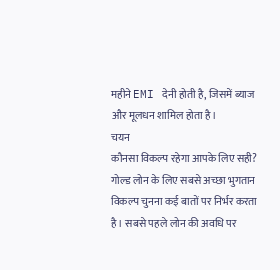महीने EMI देनी होती है, जिसमें ब्याज और मूलधन शामिल होता है।
चयन
कौनसा विकल्प रहेगा आपके लिए सही?
गोल्ड लोन के लिए सबसे अच्छा भुगतान विकल्प चुनना कई बातों पर निर्भर करता है। सबसे पहले लोन की अवधि पर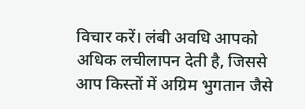विचार करें। लंबी अवधि आपको अधिक लचीलापन देती है, जिससे आप किस्तों में अग्रिम भुगतान जैसे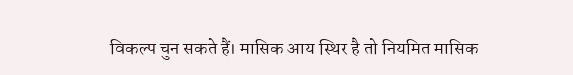विकल्प चुन सकते हैं। मासिक आय स्थिर है तो नियमित मासिक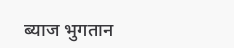ब्याज भुगतान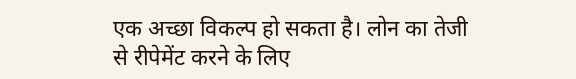एक अच्छा विकल्प हो सकता है। लोन का तेजी से रीपेमेंट करने के लिए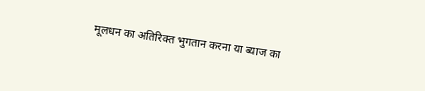मूलधन का अतिरिक्त भुगतान करना या ब्याज का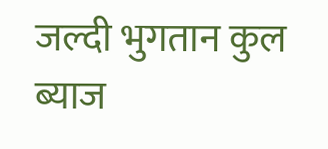जल्दी भुगतान कुल ब्याज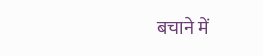बचाने में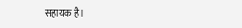सहायक है।